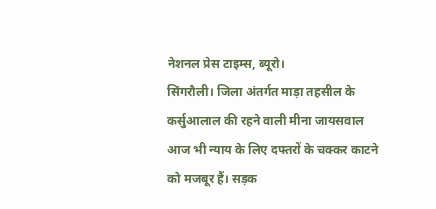नेशनल प्रेस टाइम्स, ब्यूरो।
सिंगरौली। जिला अंतर्गत माड़ा तहसील के कर्सुआलाल की रहने वाली मीना जायसवाल आज भी न्याय के लिए दफ्तरों के चक्कर काटने को मजबूर हैं। सड़क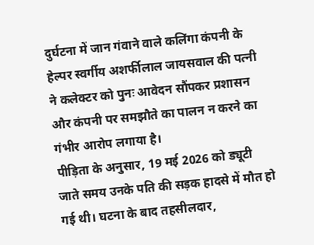दुर्घटना में जान गंवाने वाले कलिंगा कंपनी के हेल्पर स्वर्गीय अशर्फीलाल जायसवाल की पत्नी ने कलेक्टर को पुनः आवेदन सौंपकर प्रशासन और कंपनी पर समझौते का पालन न करने का गंभीर आरोप लगाया है।
पीड़िता के अनुसार, 19 मई 2026 को ड्यूटी जाते समय उनके पति की सड़क हादसे में मौत हो गई थी। घटना के बाद तहसीलदार,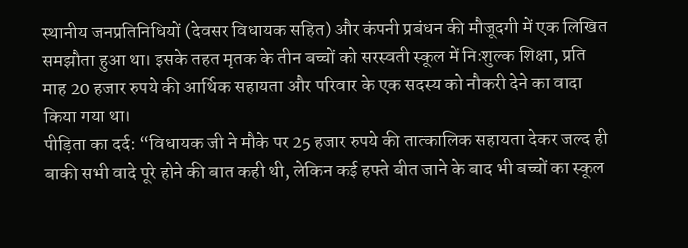स्थानीय जनप्रतिनिधियों (देवसर विधायक सहित) और कंपनी प्रबंधन की मौजूदगी में एक लिखित समझौता हुआ था। इसके तहत मृतक के तीन बच्चों को सरस्वती स्कूल में निःशुल्क शिक्षा, प्रति माह 20 हजार रुपये की आर्थिक सहायता और परिवार के एक सदस्य को नौकरी देने का वादा किया गया था।
पीड़िता का दर्द: “विधायक जी ने मौके पर 25 हजार रुपये की तात्कालिक सहायता देकर जल्द ही बाकी सभी वादे पूरे होने की बात कही थी, लेकिन कई हफ्ते बीत जाने के बाद भी बच्चों का स्कूल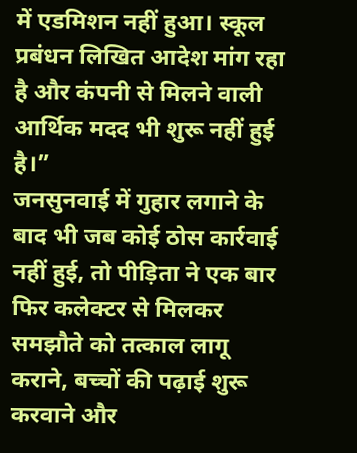में एडमिशन नहीं हुआ। स्कूल प्रबंधन लिखित आदेश मांग रहा है और कंपनी से मिलने वाली आर्थिक मदद भी शुरू नहीं हुई है।”
जनसुनवाई में गुहार लगाने के बाद भी जब कोई ठोस कार्रवाई नहीं हुई, तो पीड़िता ने एक बार फिर कलेक्टर से मिलकर समझौते को तत्काल लागू कराने, बच्चों की पढ़ाई शुरू करवाने और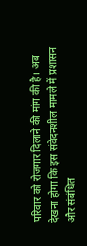परिवार को रोजगार दिलाने की मांग की है। अब देखना होगा कि इस संवेदनशील मामले में प्रशासन और संबंधित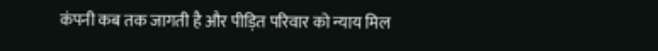कंपनी कब तक जागती है और पीड़ित परिवार को न्याय मिल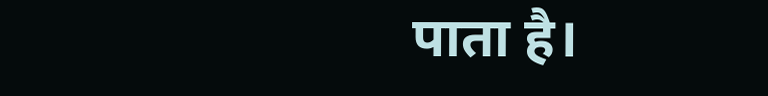पाता है।